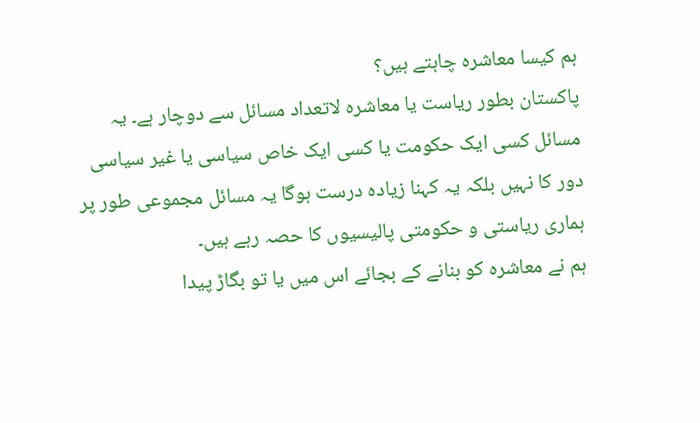ہم کیسا معاشرہ چاہتے ہیں؟
پاکستان بطور ریاست یا معاشرہ لاتعداد مسائل سے دوچار ہے۔ یہ مسائل کسی ایک حکومت یا کسی ایک خاص سیاسی یا غیر سیاسی دور کا نہیں بلکہ یہ کہنا زیادہ درست ہوگا یہ مسائل مجموعی طور پر ہماری ریاستی و حکومتی پالیسیوں کا حصہ رہے ہیں۔
ہم نے معاشرہ کو بنانے کے بجائے اس میں یا تو بگاڑ پیدا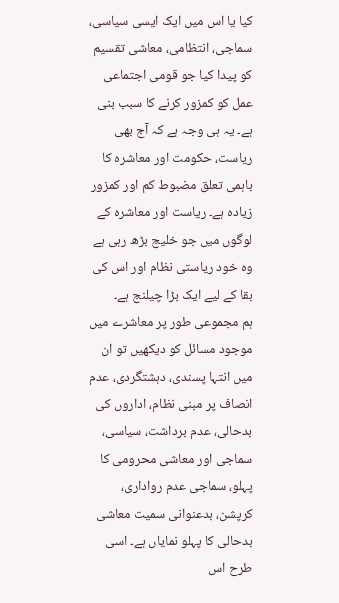کیا یا اس میں ایک ایسی سیاسی، سماجی، انتظامی، معاشی تقسیم کو پیدا کیا جو قومی اجتماعی عمل کو کمزور کرنے کا سبب بنی ہے۔ یہ ہی وجہ ہے کہ آج بھی ریاست، حکومت اور معاشرہ کا باہمی تعلق مضبوط کم اور کمزور زیادہ ہے۔ ریاست اور معاشرہ کے لوگوں میں جو خلیج بڑھ رہی ہے وہ خود ریاستی نظام اور اس کی بقا کے لیے ایک بڑا چیلنج ہے۔
ہم مجموعی طور پر معاشرے میں موجود مسائل کو دیکھیں تو ان میں انتہا پسندی، دہشتگردی، عدم انصاف پر مبنی نظام، اداروں کی بدحالی، عدم برداشت، سیاسی، سماجی اور معاشی محرومی کا پہلو، سماجی عدم رواداری، کرپشن، بدعنوانی سمیت معاشی بدحالی کا پہلو نمایاں ہے۔ اسی طرح اس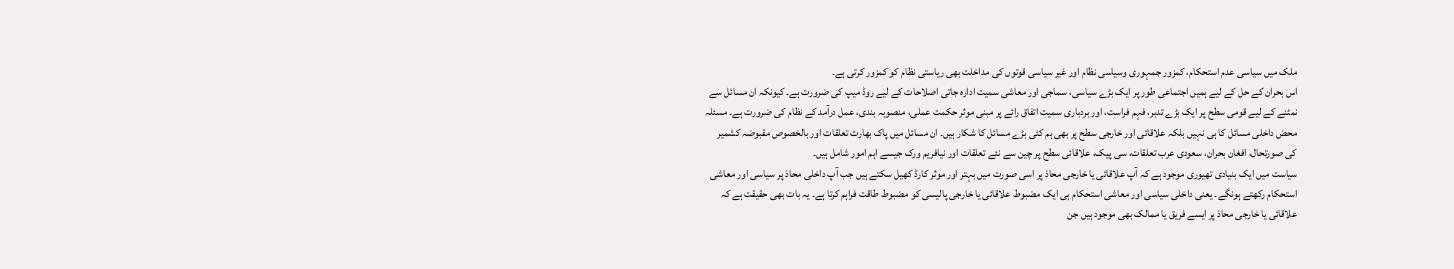ملک میں سیاسی عدم استحکام، کمزور جمہوری وسیاسی نظام اور غیر سیاسی قوتوں کی مداخلت بھی ریاستی نظام کو کمزور کرتی ہے۔
اس بحران کے حل کے لیے ہمیں اجتماعی طور پر ایک بڑے سیاسی، سماجی اور معاشی سمیت ادارہ جاتی اصلاحات کے لیے روڈ میپ کی ضرورت ہے۔ کیونکہ ان مسائل سے نمٹنے کے لیے قومی سطح پر ایک بڑے تدبر، فہم فراست، اور بردباری سمیت اتفاق رائے پر مبنی موثر حکمت عملی، منصوبہ بندی، عمل درآمد کے نظام کی ضرورت ہے۔ مسئلہ محض داخلی مسائل کا ہی نہیں بلکہ علاقائی اور خارجی سطح پر بھی ہم کئی بڑے مسائل کا شکار ہیں۔ ان مسائل میں پاک بھارت تعلقات اور بالخصوص مقبوضہ کشمیر کی صورتحال، افغان بحران، سعودی عرب تعلقات، سی پیک، علاقائی سطح پر چین سے نئے تعلقات اور نیافریم ورک جیسے اہم امور شامل ہیں۔
سیاست میں ایک بنیادی تھیوری موجود ہے کہ آپ علاقائی یا خارجی محاذ پر اسی صورت میں بہتر اور موثر کارڈ کھیل سکتے ہیں جب آپ داخلی محاذ پر سیاسی اور معاشی استحکام رکھتے ہونگے۔ یعنی داخلی سیاسی اور معاشی استحکام ہی ایک مضبوط علاقائی یا خارجی پالیسی کو مضبوط طاقت فراہم کرتا ہے۔ یہ بات بھی حقیقت ہے کہ علاقائی یا خارجی محاذ پر ایسے فریق یا ممالک بھی موجود ہیں جن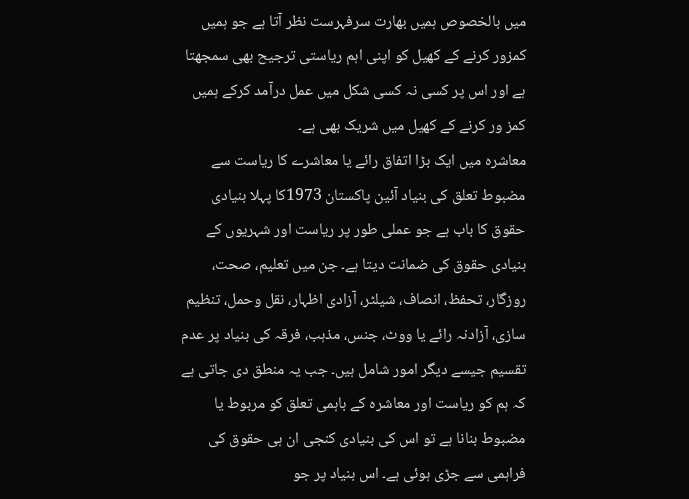میں بالخصوص ہمیں بھارت سرفہرست نظر آتا ہے جو ہمیں کمزور کرنے کے کھیل کو اپنی اہم ریاستی ترجیح بھی سمجھتا ہے اور اس پر کسی نہ کسی شکل میں عمل درآمد کرکے ہمیں کمز ور کرنے کے کھیل میں شریک بھی ہے۔
معاشرہ میں ایک بڑا اتفاق رائے یا معاشرے کا ریاست سے مضبوط تعلق کی بنیاد آئین پاکستان 1973کا پہلا بنیادی حقوق کا باب ہے جو عملی طور پر ریاست اور شہریوں کے بنیادی حقوق کی ضمانت دیتا ہے۔ جن میں تعلیم، صحت، روزگار، تحفظ، انصاف، شیلٹر، آزادی اظہار، نقل وحمل، تنظیم سازی، آزادنہ رائے یا ووٹ، جنس، مذہب، فرقہ کی بنیاد پر عدم تقسیم جیسے دیگر امور شامل ہیں۔ جب یہ منطق دی جاتی ہے کہ ہم کو ریاست اور معاشرہ کے باہمی تعلق کو مربوط یا مضبوط بنانا ہے تو اس کی بنیادی کنجی ان ہی حقوق کی فراہمی سے جڑی ہوئی ہے۔ اس بنیاد پر جو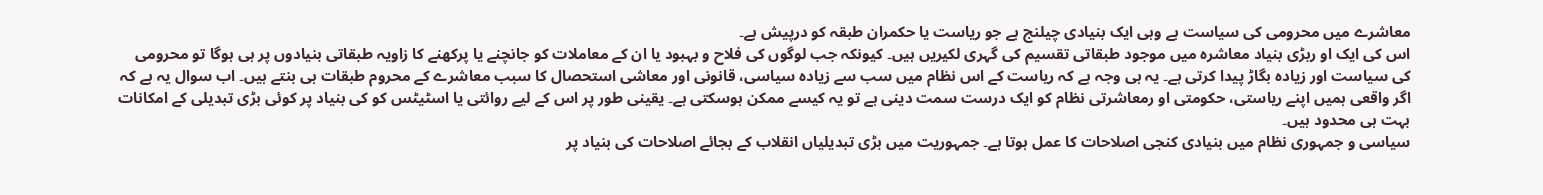معاشرے میں محرومی کی سیاست ہے وہی ایک بنیادی چیلنج ہے جو ریاست یا حکمران طبقہ کو درپیش ہے۔
اس کی ایک او ربڑی بنیاد معاشرہ میں موجود طبقاتی تقسیم کی گہری لکیریں ہیں۔ کیونکہ جب لوگوں کی فلاح و بہبود یا ان کے معاملات کو جانچنے یا پرکھنے کا زاویہ طبقاتی بنیادوں پر ہی ہوگا تو محرومی کی سیاست اور زیادہ بگاڑ پیدا کرتی ہے۔ یہ ہی وجہ ہے کہ ریاست کے اس نظام میں سب سے زیادہ سیاسی، قانونی اور معاشی استحصال کا سبب معاشرے کے محروم طبقات ہی بنتے ہیں۔ اب سوال یہ ہے کہ اگر واقعی ہمیں اپنے ریاستی، حکومتی او رمعاشرتی نظام کو ایک درست سمت دینی ہے تو یہ کیسے ممکن ہوسکتی ہے۔ یقینی طور پر اس کے لیے روائتی یا اسٹیٹس کو کی بنیاد پر کوئی بڑی تبدیلی کے امکانات بہت ہی محدود ہیں۔
سیاسی و جمہوری نظام میں بنیادی کنجی اصلاحات کا عمل ہوتا ہے۔ جمہوریت میں بڑی تبدیلیاں انقلاب کے بجائے اصلاحات کی بنیاد پر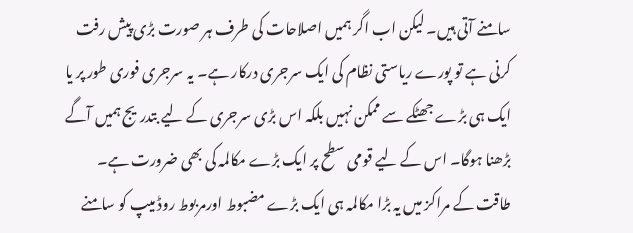سامنے آتی ہیں۔ لیکن اب اگر ہمیں اصلاحات کی طرف ہر صورت بڑی پیش رفت کرنی ہے تو پورے ریاستی نظام کی ایک سرجری درکار ہے۔ یہ سرجری فوری طور پر یا ایک ہی بڑے جھٹکے سے ممکن نہیں بلکہ اس بڑی سرجری کے لیے بتدریج ہمیں آگے بڑھنا ہوگا۔ اس کے لیے قومی سطح پر ایک بڑے مکالمہ کی بھی ضرورت ہے۔
طاقت کے مراکز میں یہ بڑا مکالمہ ہی ایک بڑے مضبوط اورمربوط روڈ میپ کو سامنے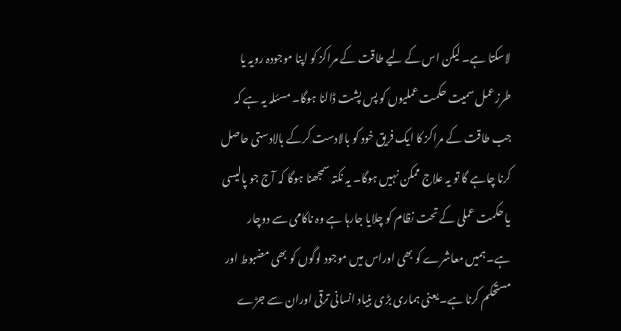لاسکتا ہے۔ لیکن اس کے لیے طاقت کے مراکز کو اپنا موجودہ رویہ یا طرزعمل سمیت حکمت عملیوں کو پس پشت ڈالنا ہوگا۔ مسئلہ یہ ہے کہ جب طاقت کے مراکز کا ایک فریق خود کو بالادست کرکے بالادستی حاصل کرنا چاہے گا تو یہ علاج ممکن نہیں ہوگا۔ یہ نکتہ سمجھنا ہوگا کہ آج جو پالیسی یا حکمت عملی کے تحت نظام کو چلایا جارہا ہے وہ ناکامی سے دوچار ہے۔ ہمیں معاشرے کو بھی اوراس میں موجود لوگوں کو بھی مضبوط اور مستحکم کرنا ہے۔ یعنی ہماری بڑی بنیاد انسانی ترقی اوران سے جڑے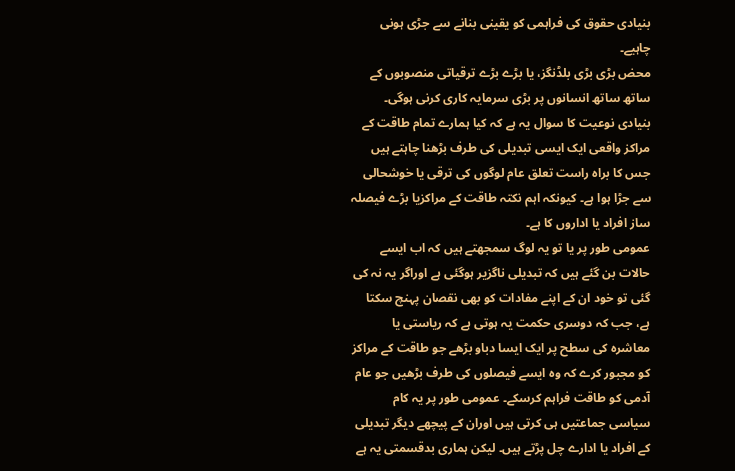بنیادی حقوق کی فراہمی کو یقینی بنانے سے جڑی ہونی چاہیے۔
محض بڑی بڑی بلڈنگز، یا بڑے بڑے ترقیاتی منصوبوں کے ساتھ ساتھ انسانوں پر بڑی سرمایہ کاری کرنی ہوگی۔ بنیادی نوعیت کا سوال یہ ہے کہ کیا ہمارے تمام طاقت کے مراکز واقعی ایک ایسی تبدیلی کی طرف بڑھنا چاہتے ہیں جس کا براہ راست تعلق عام لوگوں کی ترقی یا خوشحالی سے جڑا ہوا ہے۔ کیونکہ اہم نکتہ طاقت کے مراکزیا بڑے فیصلہ ساز افراد یا اداروں کا ہے۔
عمومی طور پر یا تو یہ لوگ سمجھتے ہیں کہ اب ایسے حالات بن گئے ہیں کہ تبدیلی ناگزیر ہوگئی ہے اوراگر یہ نہ کی گئی تو خود ان کے اپنے مفادات کو بھی نقصان پہنچ سکتا ہے، جب کہ دوسری حکمت یہ ہوتی ہے کہ ریاستی یا معاشرہ کی سطح پر ایک ایسا دباو بڑھے جو طاقت کے مراکز کو مجبور کرے کہ وہ ایسے فیصلوں کی طرف بڑھیں جو عام آدمی کو طاقت فراہم کرسکے۔ عمومی طور پر یہ کام سیاسی جماعتیں ہی کرتی ہیں اوران کے پیچھے دیگر تبدیلی کے افراد یا ادارے چل پڑتے ہیں۔ لیکن ہماری بدقسمتی یہ ہے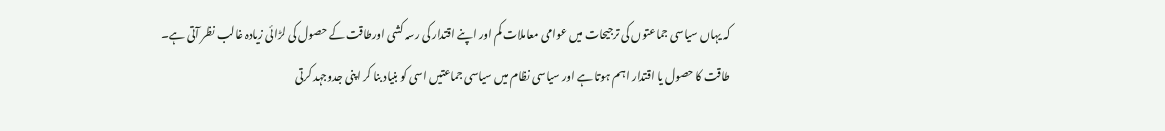کہ یہاں سیاسی جماعتوں کی ترجیحات میں عوامی معاملات کم اور اپنے اقتدار کی رسہ کشی اورطاقت کے حصول کی لڑائی زیادہ غالب نظر آتی ہے۔
طاقت کا حصول یا اقتدار اہم ہوتا ہے اور سیاسی نظام میں سیاسی جماعتیں اسی کو بنیاد بنا کر اپنی جدوجہد کرتی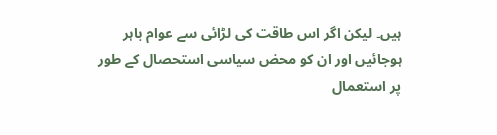ہیں۔ لیکن اگر اس طاقت کی لڑائی سے عوام باہر ہوجائیں اور ان کو محض سیاسی استحصال کے طور پر استعمال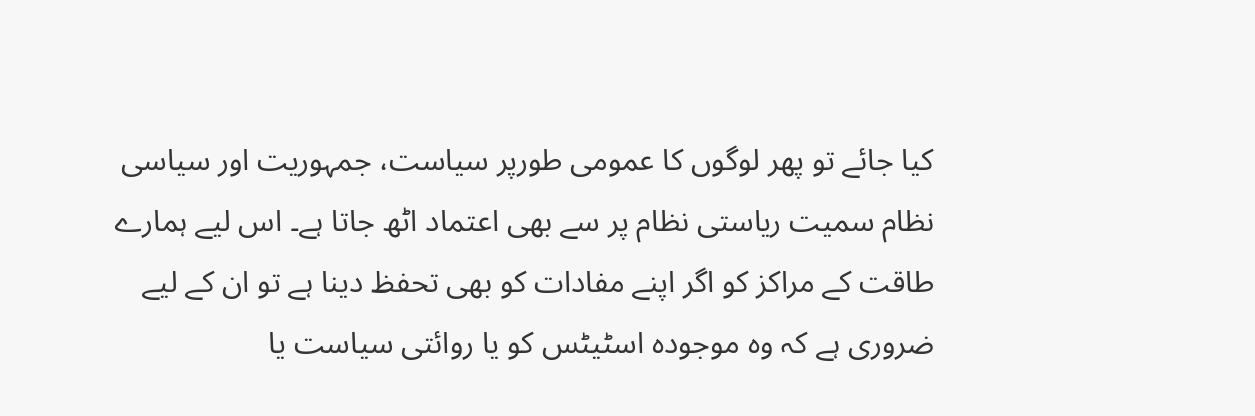کیا جائے تو پھر لوگوں کا عمومی طورپر سیاست، جمہوریت اور سیاسی نظام سمیت ریاستی نظام پر سے بھی اعتماد اٹھ جاتا ہے۔ اس لیے ہمارے طاقت کے مراکز کو اگر اپنے مفادات کو بھی تحفظ دینا ہے تو ان کے لیے ضروری ہے کہ وہ موجودہ اسٹیٹس کو یا روائتی سیاست یا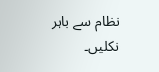نظام سے باہر نکلیں۔